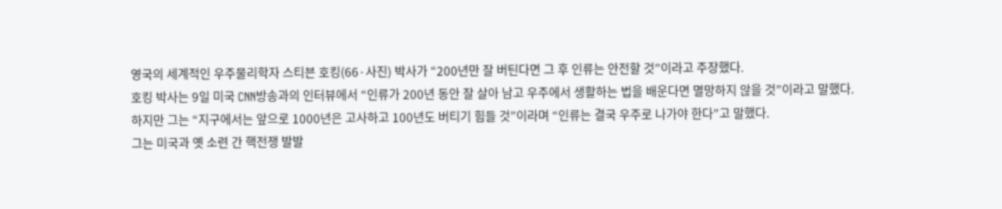영국의 세계적인 우주물리학자 스티븐 호킹(66·사진) 박사가 “200년만 잘 버틴다면 그 후 인류는 안전할 것”이라고 주장했다.
호킹 박사는 9일 미국 CNN방송과의 인터뷰에서 “인류가 200년 동안 잘 살아 남고 우주에서 생활하는 법을 배운다면 멸망하지 않을 것”이라고 말했다.
하지만 그는 “지구에서는 앞으로 1000년은 고사하고 100년도 버티기 힘들 것”이라며 “인류는 결국 우주로 나가야 한다”고 말했다.
그는 미국과 옛 소련 간 핵전쟁 발발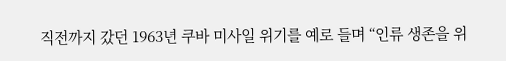직전까지 갔던 1963년 쿠바 미사일 위기를 예로 들며 “인류 생존을 위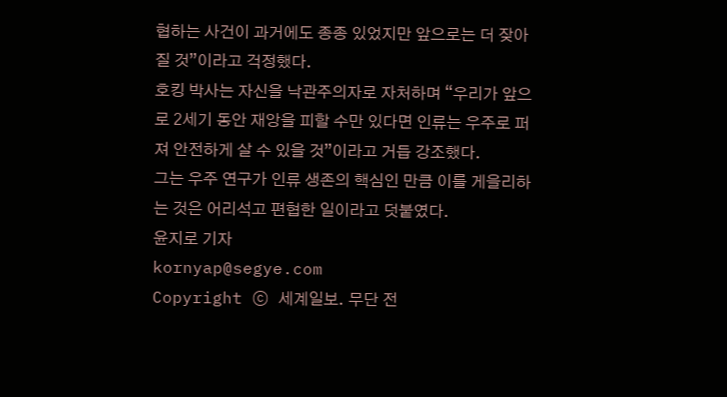협하는 사건이 과거에도 종종 있었지만 앞으로는 더 잦아질 것”이라고 걱정했다.
호킹 박사는 자신을 낙관주의자로 자처하며 “우리가 앞으로 2세기 동안 재앙을 피할 수만 있다면 인류는 우주로 퍼져 안전하게 살 수 있을 것”이라고 거듭 강조했다.
그는 우주 연구가 인류 생존의 핵심인 만큼 이를 게을리하는 것은 어리석고 편협한 일이라고 덧붙였다.
윤지로 기자
kornyap@segye.com
Copyright ⓒ 세계일보. 무단 전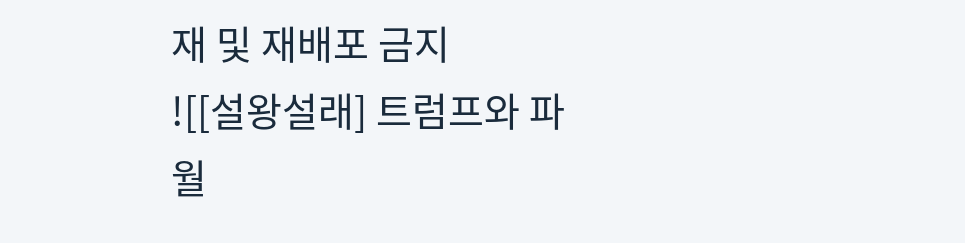재 및 재배포 금지
![[설왕설래] 트럼프와 파월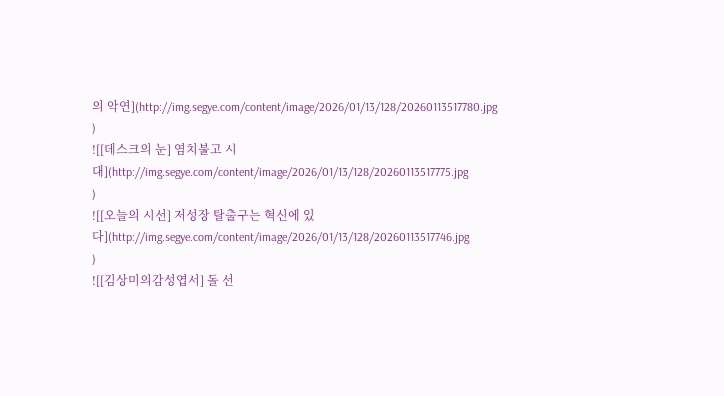의 악연](http://img.segye.com/content/image/2026/01/13/128/20260113517780.jpg
)
![[데스크의 눈] 염치불고 시대](http://img.segye.com/content/image/2026/01/13/128/20260113517775.jpg
)
![[오늘의 시선] 저성장 탈출구는 혁신에 있다](http://img.segye.com/content/image/2026/01/13/128/20260113517746.jpg
)
![[김상미의감성엽서] 돌 선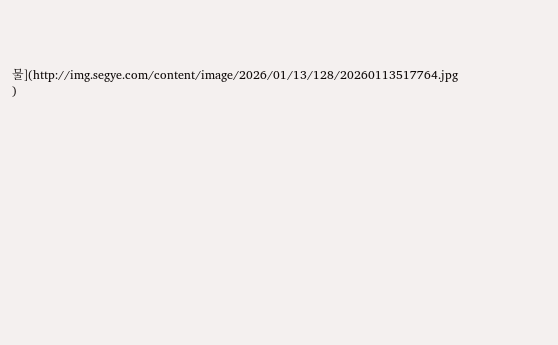물](http://img.segye.com/content/image/2026/01/13/128/20260113517764.jpg
)